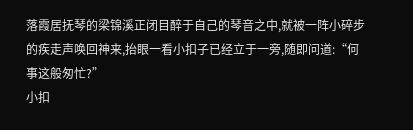落霞居抚琴的梁锦溪正闭目醉于自己的琴音之中,就被一阵小碎步的疾走声唤回神来,抬眼一看小扣子已经立于一旁,随即问道:“何事这般匆忙?”
小扣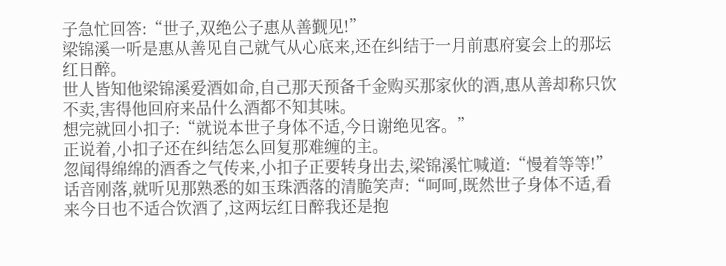子急忙回答:“世子,双绝公子惠从善觐见!”
梁锦溪一听是惠从善见自己就气从心底来,还在纠结于一月前惠府宴会上的那坛红日醉。
世人皆知他梁锦溪爱酒如命,自己那天预备千金购买那家伙的酒,惠从善却称只饮不卖,害得他回府来品什么酒都不知其味。
想完就回小扣子:“就说本世子身体不适,今日谢绝见客。”
正说着,小扣子还在纠结怎么回复那难缠的主。
忽闻得绵绵的酒香之气传来,小扣子正要转身出去,梁锦溪忙喊道:“慢着等等!”
话音刚落,就听见那熟悉的如玉珠洒落的清脆笑声:“呵呵,既然世子身体不适,看来今日也不适合饮酒了,这两坛红日醉我还是抱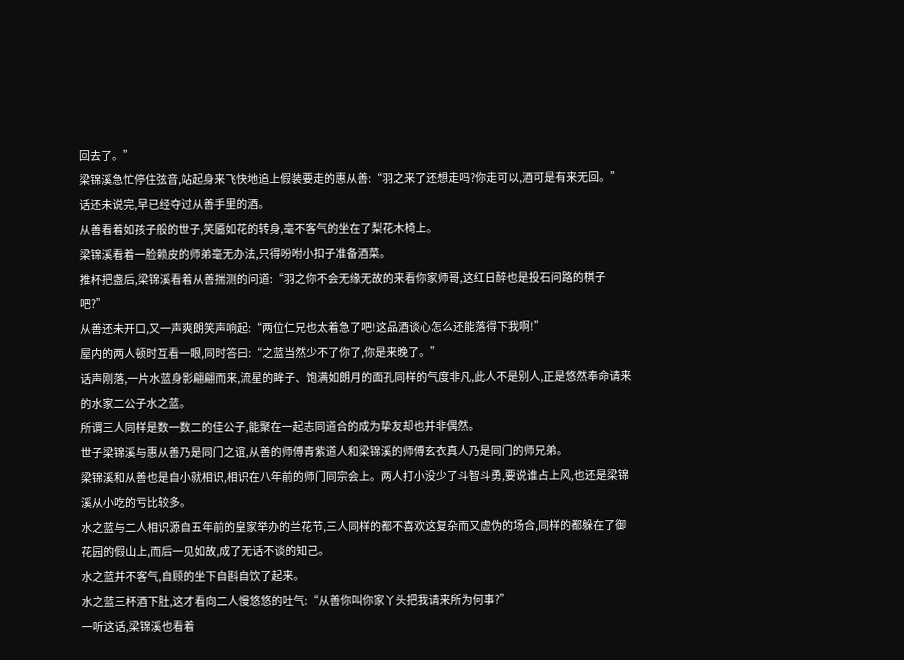回去了。”
梁锦溪急忙停住弦音,站起身来飞快地追上假装要走的惠从善:“羽之来了还想走吗?你走可以,酒可是有来无回。”话还未说完,早已经夺过从善手里的酒。
从善看着如孩子般的世子,笑靥如花的转身,毫不客气的坐在了梨花木椅上。
梁锦溪看着一脸赖皮的师弟毫无办法,只得吩咐小扣子准备酒菜。
推杯把盏后,梁锦溪看着从善揣测的问道:“羽之你不会无缘无故的来看你家师哥,这红日醉也是投石问路的棋子吧?”
从善还未开口,又一声爽朗笑声响起:“两位仁兄也太着急了吧!这品酒谈心怎么还能落得下我啊!”
屋内的两人顿时互看一眼,同时答曰:“之蓝当然少不了你了,你是来晚了。”
话声刚落,一片水蓝身影翩翩而来,流星的眸子、饱满如朗月的面孔同样的气度非凡,此人不是别人,正是悠然奉命请来的水家二公子水之蓝。
所谓三人同样是数一数二的佳公子,能聚在一起志同道合的成为挚友却也并非偶然。
世子梁锦溪与惠从善乃是同门之谊,从善的师傅青紫道人和梁锦溪的师傅玄衣真人乃是同门的师兄弟。
梁锦溪和从善也是自小就相识,相识在八年前的师门同宗会上。两人打小没少了斗智斗勇,要说谁占上风,也还是梁锦溪从小吃的亏比较多。
水之蓝与二人相识源自五年前的皇家举办的兰花节,三人同样的都不喜欢这复杂而又虚伪的场合,同样的都躲在了御花园的假山上,而后一见如故,成了无话不谈的知己。
水之蓝并不客气,自顾的坐下自斟自饮了起来。
水之蓝三杯酒下肚,这才看向二人慢悠悠的吐气:“从善你叫你家丫头把我请来所为何事?”
一听这话,梁锦溪也看着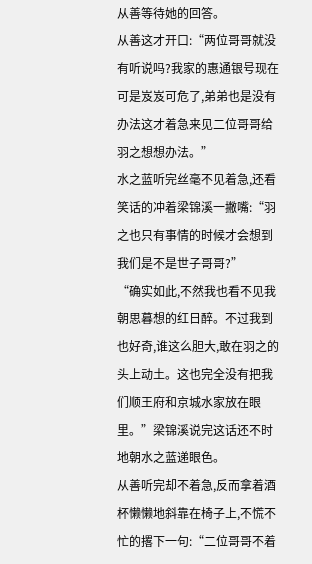从善等待她的回答。
从善这才开口:“两位哥哥就没有听说吗?我家的惠通银号现在可是岌岌可危了,弟弟也是没有办法这才着急来见二位哥哥给羽之想想办法。”
水之蓝听完丝毫不见着急,还看笑话的冲着梁锦溪一撇嘴:“羽之也只有事情的时候才会想到我们是不是世子哥哥?”
“确实如此,不然我也看不见我朝思暮想的红日醉。不过我到也好奇,谁这么胆大,敢在羽之的头上动土。这也完全没有把我们顺王府和京城水家放在眼里。”梁锦溪说完这话还不时地朝水之蓝递眼色。
从善听完却不着急,反而拿着酒杯懒懒地斜靠在椅子上,不慌不忙的撂下一句:“二位哥哥不着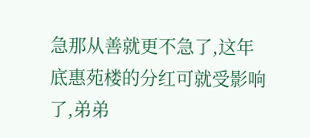急那从善就更不急了,这年底惠苑楼的分红可就受影响了,弟弟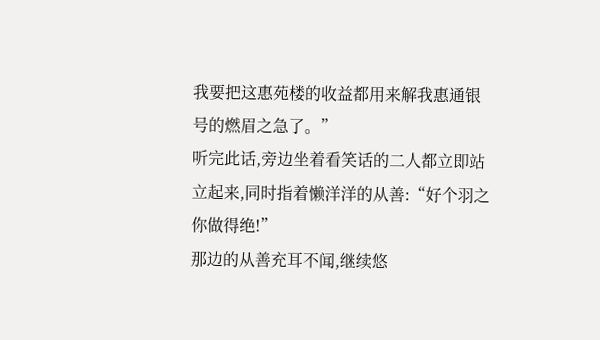我要把这惠苑楼的收益都用来解我惠通银号的燃眉之急了。”
听完此话,旁边坐着看笑话的二人都立即站立起来,同时指着懒洋洋的从善:“好个羽之你做得绝!”
那边的从善充耳不闻,继续悠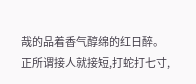哉的品着香气醇绵的红日醉。
正所谓接人就接短,打蛇打七寸,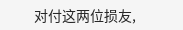对付这两位损友,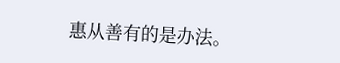惠从善有的是办法。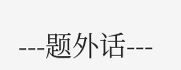---题外话---